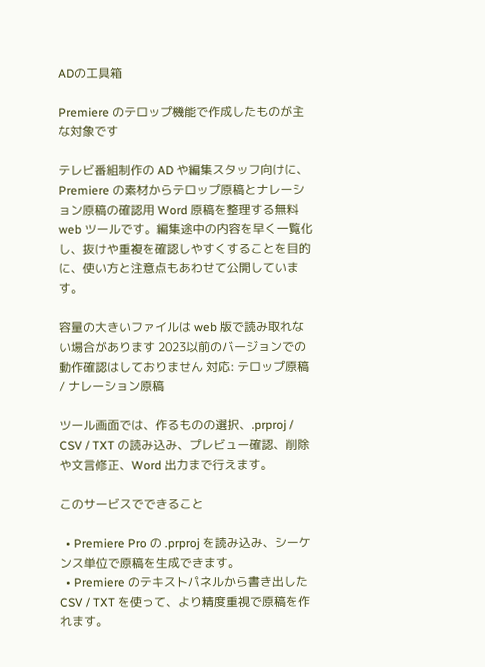ADの工具箱

Premiere のテロップ機能で作成したものが主な対象です

テレビ番組制作の AD や編集スタッフ向けに、Premiere の素材からテロップ原稿とナレーション原稿の確認用 Word 原稿を整理する無料 web ツールです。編集途中の内容を早く一覧化し、抜けや重複を確認しやすくすることを目的に、使い方と注意点もあわせて公開しています。

容量の大きいファイルは web 版で読み取れない場合があります 2023以前のバージョンでの動作確認はしておりません 対応: テロップ原稿 / ナレーション原稿

ツール画面では、作るものの選択、.prproj / CSV / TXT の読み込み、プレビュー確認、削除や文言修正、Word 出力まで行えます。

このサービスでできること

  • Premiere Pro の .prproj を読み込み、シーケンス単位で原稿を生成できます。
  • Premiere のテキストパネルから書き出した CSV / TXT を使って、より精度重視で原稿を作れます。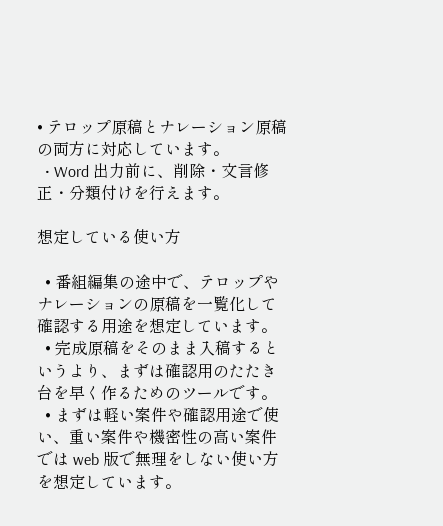• テロップ原稿とナレーション原稿の両方に対応しています。
  • Word 出力前に、削除・文言修正・分類付けを行えます。

想定している使い方

  • 番組編集の途中で、テロップやナレーションの原稿を一覧化して確認する用途を想定しています。
  • 完成原稿をそのまま入稿するというより、まずは確認用のたたき台を早く作るためのツールです。
  • まずは軽い案件や確認用途で使い、重い案件や機密性の高い案件では web 版で無理をしない使い方を想定しています。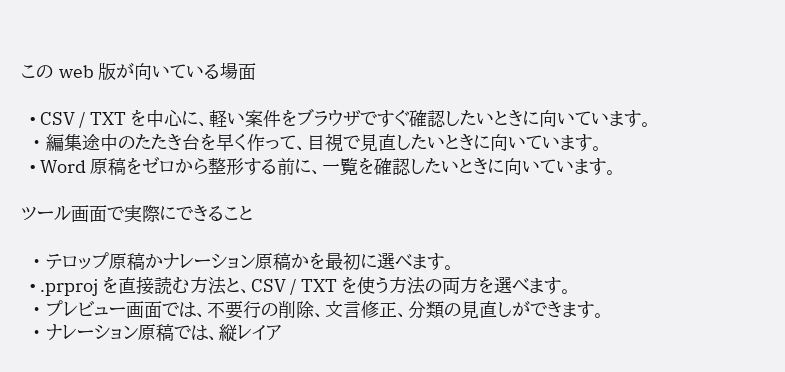この web 版が向いている場面

  • CSV / TXT を中心に、軽い案件をブラウザですぐ確認したいときに向いています。
  • 編集途中のたたき台を早く作って、目視で見直したいときに向いています。
  • Word 原稿をゼロから整形する前に、一覧を確認したいときに向いています。

ツール画面で実際にできること

  • テロップ原稿かナレーション原稿かを最初に選べます。
  • .prproj を直接読む方法と、CSV / TXT を使う方法の両方を選べます。
  • プレビュー画面では、不要行の削除、文言修正、分類の見直しができます。
  • ナレーション原稿では、縦レイア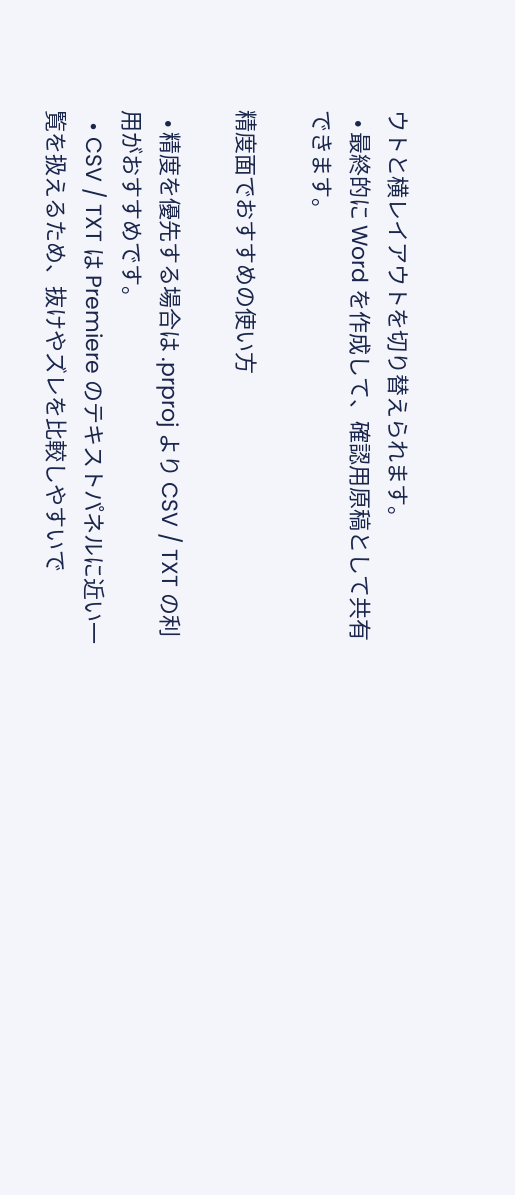ウトと横レイアウトを切り替えられます。
  • 最終的に Word を作成して、確認用原稿として共有できます。

精度面でおすすめの使い方

  • 精度を優先する場合は .prproj より CSV / TXT の利用がおすすめです。
  • CSV / TXT は Premiere のテキストパネルに近い一覧を扱えるため、抜けやズレを比較しやすいで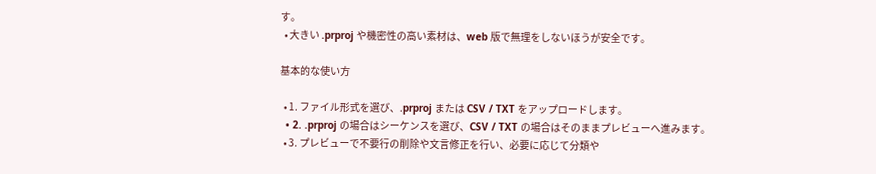す。
  • 大きい .prproj や機密性の高い素材は、web 版で無理をしないほうが安全です。

基本的な使い方

  • 1. ファイル形式を選び、.prproj または CSV / TXT をアップロードします。
  • 2. .prproj の場合はシーケンスを選び、CSV / TXT の場合はそのままプレビューへ進みます。
  • 3. プレビューで不要行の削除や文言修正を行い、必要に応じて分類や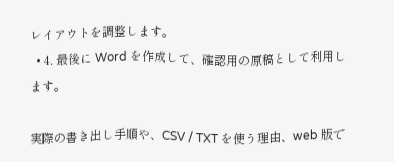レイアウトを調整します。
  • 4. 最後に Word を作成して、確認用の原稿として利用します。

実際の書き出し手順や、CSV / TXT を使う理由、web 版で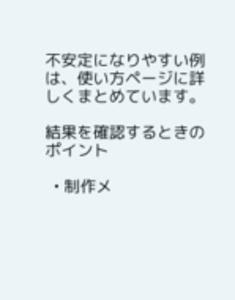不安定になりやすい例は、使い方ページに詳しくまとめています。

結果を確認するときのポイント

  • 制作メ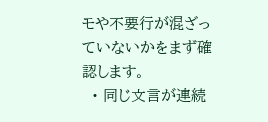モや不要行が混ざっていないかをまず確認します。
  • 同じ文言が連続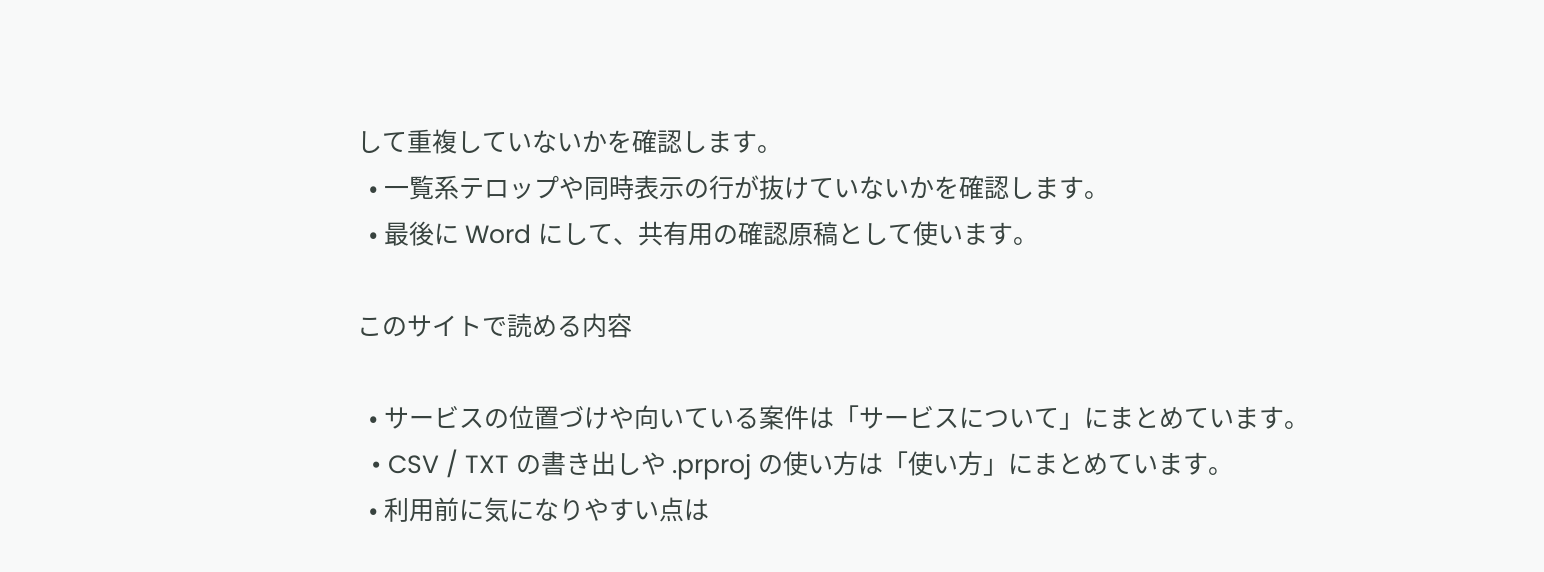して重複していないかを確認します。
  • 一覧系テロップや同時表示の行が抜けていないかを確認します。
  • 最後に Word にして、共有用の確認原稿として使います。

このサイトで読める内容

  • サービスの位置づけや向いている案件は「サービスについて」にまとめています。
  • CSV / TXT の書き出しや .prproj の使い方は「使い方」にまとめています。
  • 利用前に気になりやすい点は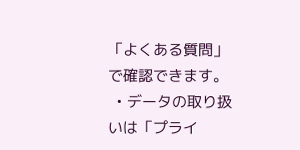「よくある質問」で確認できます。
  • データの取り扱いは「プライ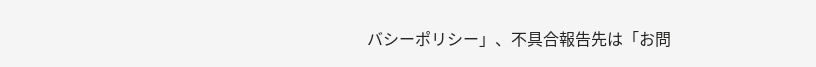バシーポリシー」、不具合報告先は「お問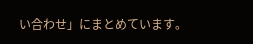い合わせ」にまとめています。